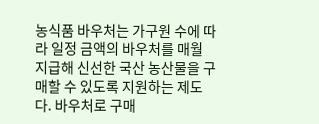농식품 바우처는 가구원 수에 따라 일정 금액의 바우처를 매월 지급해 신선한 국산 농산물을 구매할 수 있도록 지원하는 제도다. 바우처로 구매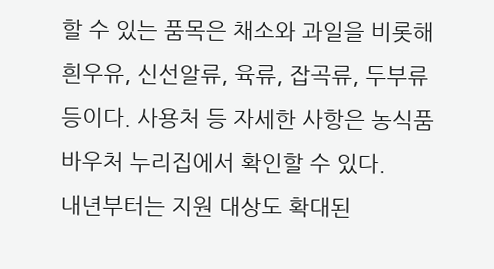할 수 있는 품목은 채소와 과일을 비롯해 흰우유, 신선알류, 육류, 잡곡류, 두부류 등이다. 사용처 등 자세한 사항은 농식품바우처 누리집에서 확인할 수 있다.
내년부터는 지원 대상도 확대된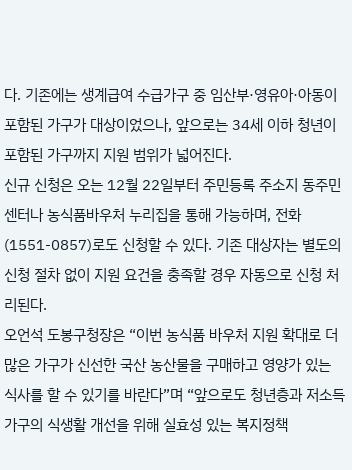다. 기존에는 생계급여 수급가구 중 임산부·영유아·아동이 포함된 가구가 대상이었으나, 앞으로는 34세 이하 청년이 포함된 가구까지 지원 범위가 넓어진다.
신규 신청은 오는 12월 22일부터 주민등록 주소지 동주민센터나 농식품바우처 누리집을 통해 가능하며, 전화(1551-0857)로도 신청할 수 있다. 기존 대상자는 별도의 신청 절차 없이 지원 요건을 충족할 경우 자동으로 신청 처리된다.
오언석 도봉구청장은 “이번 농식품 바우처 지원 확대로 더 많은 가구가 신선한 국산 농산물을 구매하고 영양가 있는 식사를 할 수 있기를 바란다”며 “앞으로도 청년층과 저소득 가구의 식생활 개선을 위해 실효성 있는 복지정책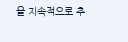을 지속적으로 추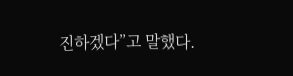진하겠다”고 말했다.